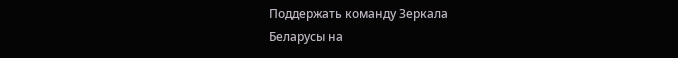Поддержать команду Зеркала
Беларусы на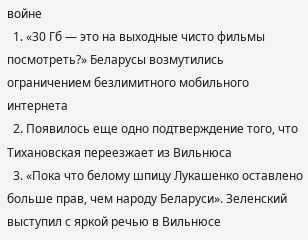войне
  1. «30 Гб — это на выходные чисто фильмы посмотреть?» Беларусы возмутились ограничением безлимитного мобильного интернета
  2. Появилось еще одно подтверждение того, что Тихановская переезжает из Вильнюса
  3. «Пока что белому шпицу Лукашенко оставлено больше прав, чем народу Беларуси». Зеленский выступил с яркой речью в Вильнюсе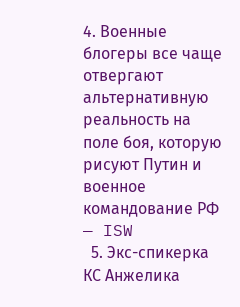4. Военные блогеры все чаще отвергают альтернативную реальность на поле боя, которую рисуют Путин и военное командование РФ — ISW
  5. Экс-спикерка КС Анжелика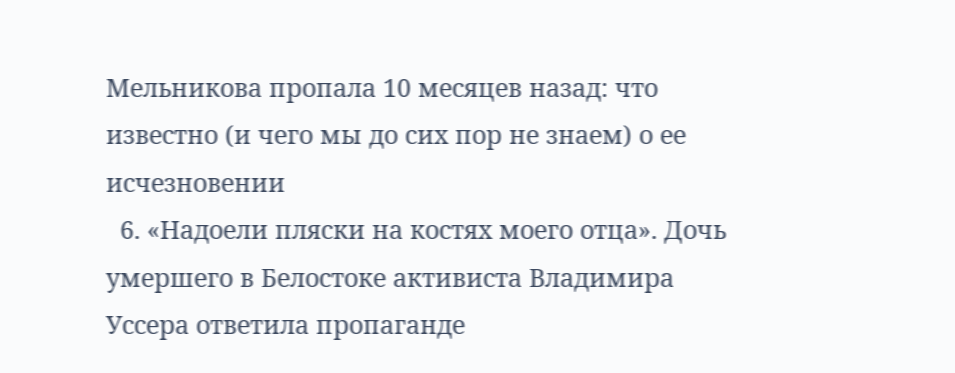Мельникова пропала 10 месяцев назад: что известно (и чего мы до сих пор не знаем) о ее исчезновении
  6. «Надоели пляски на костях моего отца». Дочь умершего в Белостоке активиста Владимира Уссера ответила пропаганде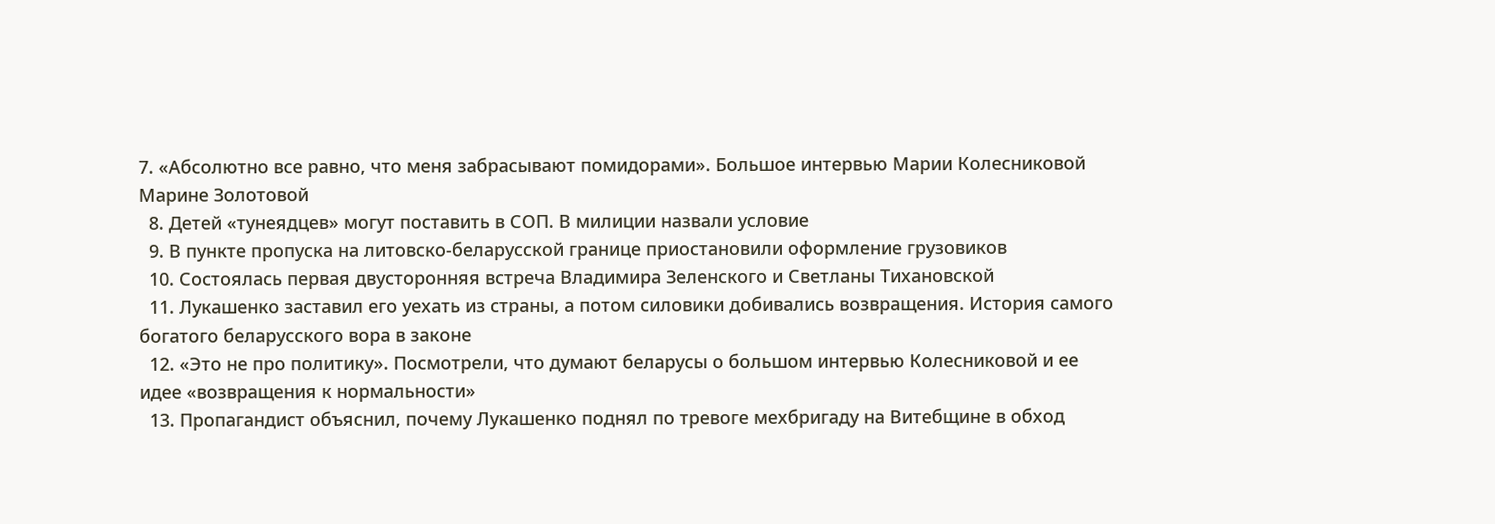7. «Абсолютно все равно, что меня забрасывают помидорами». Большое интервью Марии Колесниковой Марине Золотовой
  8. Детей «тунеядцев» могут поставить в СОП. В милиции назвали условие
  9. В пункте пропуска на литовско-беларусской границе приостановили оформление грузовиков
  10. Состоялась первая двусторонняя встреча Владимира Зеленского и Светланы Тихановской
  11. Лукашенко заставил его уехать из страны, а потом силовики добивались возвращения. История самого богатого беларусского вора в законе
  12. «Это не про политику». Посмотрели, что думают беларусы о большом интервью Колесниковой и ее идее «возвращения к нормальности»
  13. Пропагандист объяснил, почему Лукашенко поднял по тревоге мехбригаду на Витебщине в обход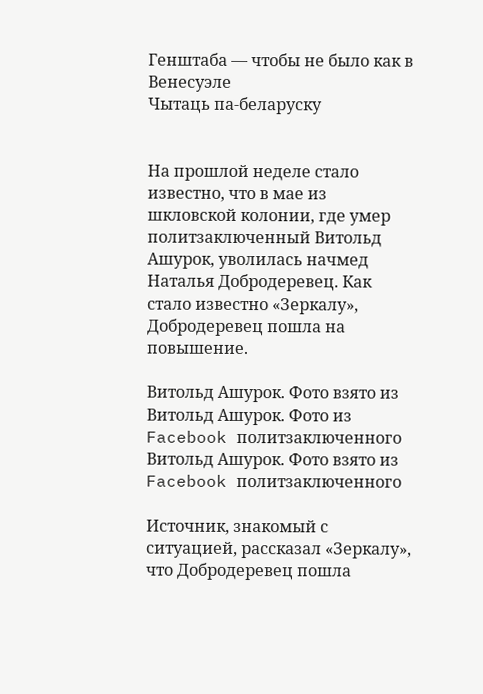Генштаба — чтобы не было как в Венесуэле
Чытаць па-беларуску


На прошлой неделе стало известно, что в мае из шкловской колонии, где умер политзаключенный Витольд Ашурок, уволилась начмед Наталья Добродеревец. Как стало известно «Зеркалу», Добродеревец пошла на повышение.

Витольд Ашурок. Фото взято из Витольд Ашурок. Фото из Facebook политзаключенного
Витольд Ашурок. Фото взято из Facebook политзаключенного

Источник, знакомый с ситуацией, рассказал «Зеркалу», что Добродеревец пошла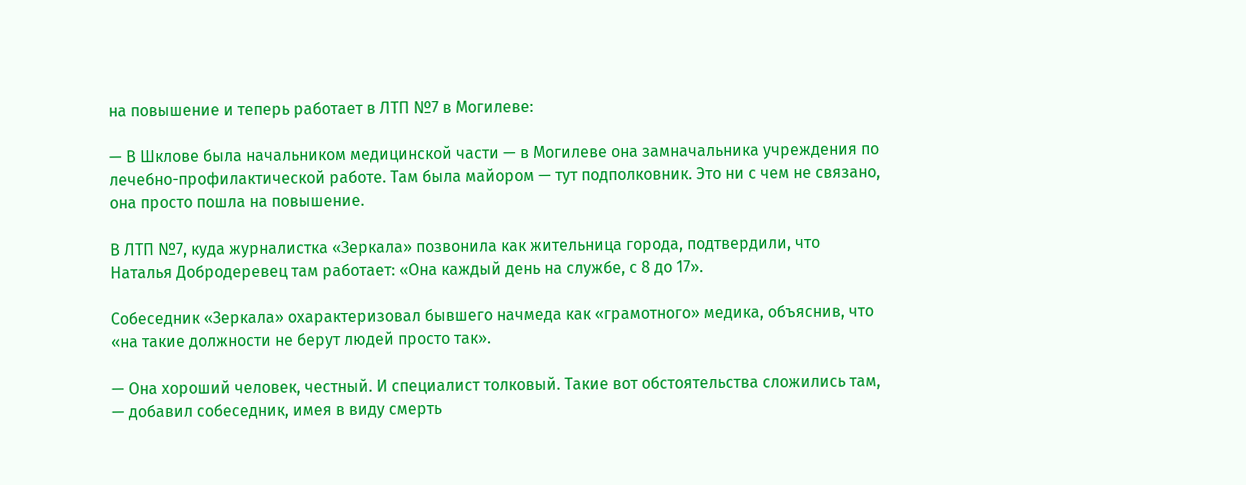на повышение и теперь работает в ЛТП №7 в Могилеве:

— В Шклове была начальником медицинской части — в Могилеве она замначальника учреждения по лечебно-профилактической работе. Там была майором — тут подполковник. Это ни с чем не связано, она просто пошла на повышение.

В ЛТП №7, куда журналистка «Зеркала» позвонила как жительница города, подтвердили, что Наталья Добродеревец там работает: «Она каждый день на службе, с 8 до 17».

Собеседник «Зеркала» охарактеризовал бывшего начмеда как «грамотного» медика, объяснив, что «на такие должности не берут людей просто так».

— Она хороший человек, честный. И специалист толковый. Такие вот обстоятельства сложились там, — добавил собеседник, имея в виду смерть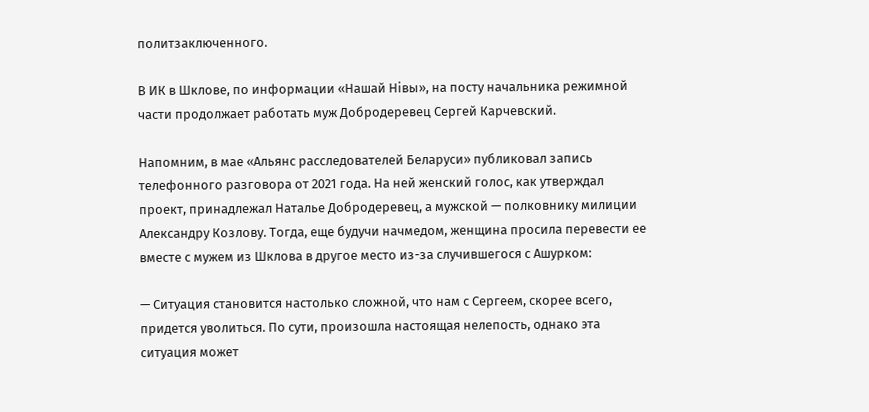политзаключенного.

В ИК в Шклове, по информации «Нашай Нівы», на посту начальника режимной части продолжает работать муж Добродеревец Сергей Карчевский.

Напомним, в мае «Альянс расследователей Беларуси» публиковал запись телефонного разговора от 2021 года. На ней женский голос, как утверждал проект, принадлежал Наталье Добродеревец, а мужской — полковнику милиции Александру Козлову. Тогда, еще будучи начмедом, женщина просила перевести ее вместе с мужем из Шклова в другое место из-за случившегося с Ашурком:

— Ситуация становится настолько сложной, что нам с Сергеем, скорее всего, придется уволиться. По сути, произошла настоящая нелепость, однако эта ситуация может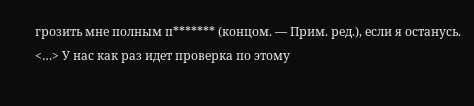грозить мне полным п******* (концом. — Прим. ред.), если я останусь. <…> У нас как раз идет проверка по этому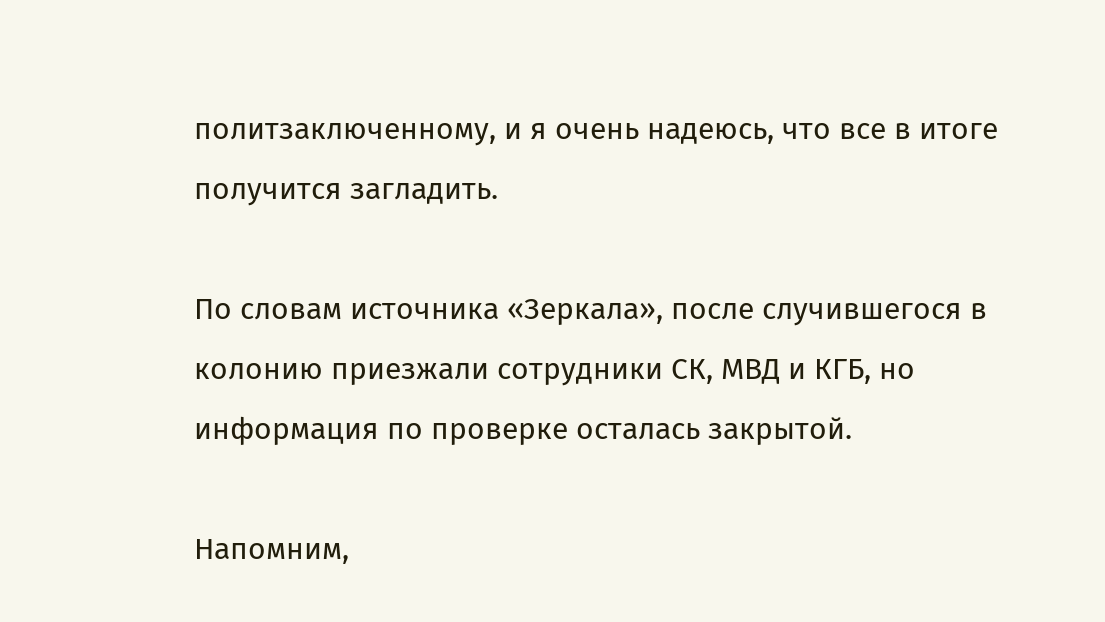политзаключенному, и я очень надеюсь, что все в итоге получится загладить.

По словам источника «Зеркала», после случившегося в колонию приезжали сотрудники СК, МВД и КГБ, но информация по проверке осталась закрытой.

Напомним,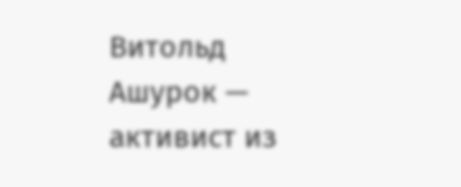Витольд Ашурок — активист из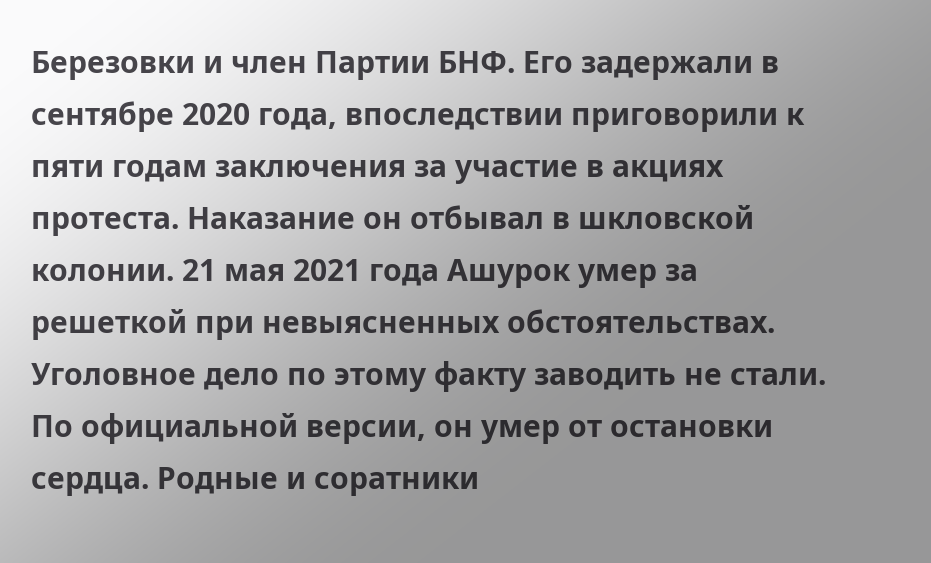Березовки и член Партии БНФ. Его задержали в сентябре 2020 года, впоследствии приговорили к пяти годам заключения за участие в акциях протеста. Наказание он отбывал в шкловской колонии. 21 мая 2021 года Ашурок умер за решеткой при невыясненных обстоятельствах. Уголовное дело по этому факту заводить не стали. По официальной версии, он умер от остановки сердца. Родные и соратники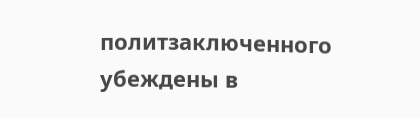политзаключенного убеждены в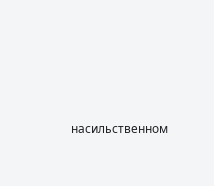насильственном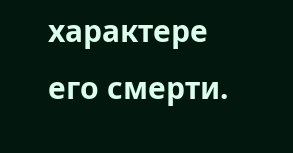характере его смерти.